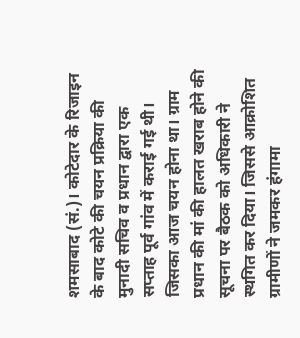शमसाबाद (सं.)। कोटेदार के रिजाइन के बाद कोटे की चयन प्रक्रिया की मुनादी सचिव व प्रधान द्वारा एक सप्ताह पूर्व गांव में कराई गई थी। जिसका आज चयन होना था। ग्राम प्रधान की मां की हालत खराब होने की सूचना पर बैठक को अधिकारी ने स्थगित कर दिया। जिससे आक्रोशित ग्रामीणों ने जमकर हंगामा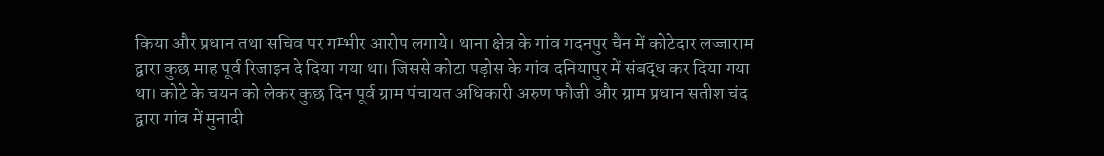किया और प्रधान तथा सचिव पर गम्भीर आरोप लगाये। थाना क्षेत्र के गांव गदनपुर चैन में कोटेदार लज्जाराम द्वारा कुछ माह पूर्व रिजाइन दे दिया गया था। जिससे कोटा पड़ोस के गांव दनियापुर में संबद्ध कर दिया गया था। कोटे के चयन को लेकर कुछ दिन पूर्व ग्राम पंचायत अधिकारी अरुण फौजी और ग्राम प्रधान सतीश चंद द्वारा गांव में मुनादी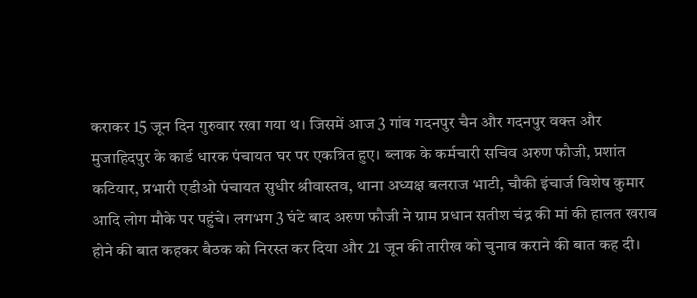कराकर 15 जून दिन गुरुवार रखा गया थ। जिसमें आज 3 गांव गदनपुर चैन और गदनपुर वक्त और मुजाहिदपुर के कार्ड धारक पंचायत घर पर एकत्रित हुए। ब्लाक के कर्मचारी सचिव अरुण फौजी, प्रशांत कटियार, प्रभारी एडीओ पंचायत सुधीर श्रीवास्तव, थाना अध्यक्ष बलराज भाटी, चौकी इंचार्ज विशेष कुमार आदि लोग मौके पर पहुंचे। लगभग 3 घंटे बाद अरुण फौजी ने ग्राम प्रधान सतीश चंद्र की मां की हालत खराब होने की बात कहकर बैठक को निरस्त कर दिया और 21 जून की तारीख को चुनाव कराने की बात कह दी।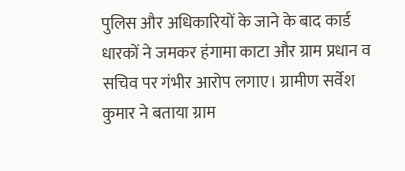पुलिस और अधिकारियों के जाने के बाद कार्ड धारकों ने जमकर हंगामा काटा और ग्राम प्रधान व सचिव पर गंभीर आरोप लगाए। ग्रामीण सर्वेश कुमार ने बताया ग्राम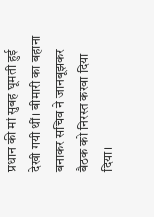प्रधान की मां सुबह घूमती हुई देखी गयी थीं। बीमारी का बहाना बनाकर सचिव ने जानबूझकर बैठक को निरस्त करवा दिया दिया।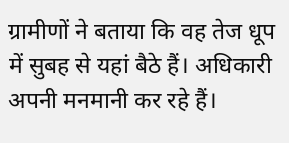ग्रामीणों ने बताया कि वह तेज धूप में सुबह से यहां बैठे हैं। अधिकारी अपनी मनमानी कर रहे हैं।